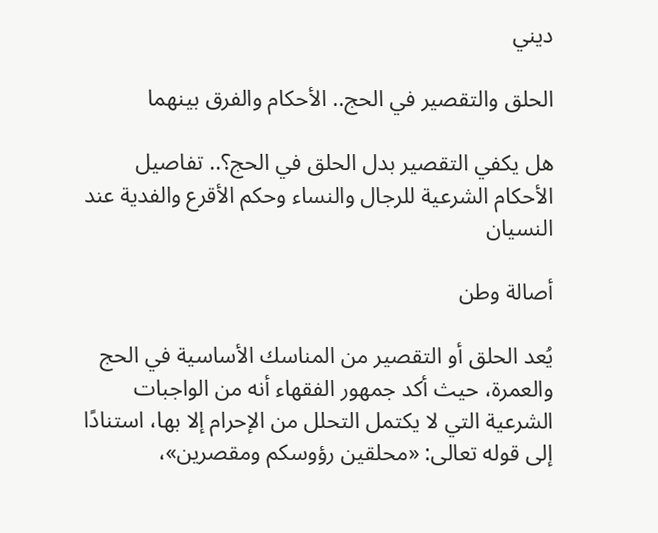ديني

الحلق والتقصير في الحج.. الأحكام والفرق بينهما

هل يكفي التقصير بدل الحلق في الحج؟.. تفاصيل الأحكام الشرعية للرجال والنساء وحكم الأقرع والفدية عند النسيان

أصالة وطن

يُعد الحلق أو التقصير من المناسك الأساسية في الحج والعمرة، حيث أكد جمهور الفقهاء أنه من الواجبات الشرعية التي لا يكتمل التحلل من الإحرام إلا بها، استنادًا إلى قوله تعالى: «محلقين رؤوسكم ومقصرين»،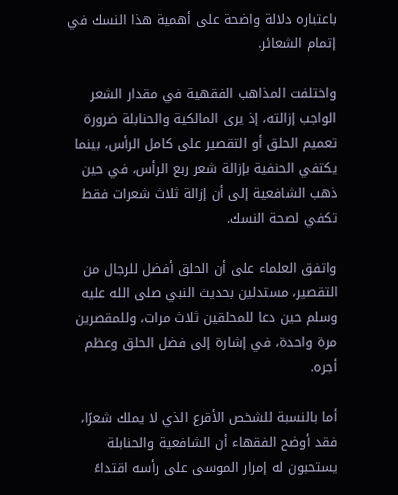باعتباره دلالة واضحة على أهمية هذا النسك في إتمام الشعائر.

واختلفت المذاهب الفقهية في مقدار الشعر الواجب إزالته، إذ يرى المالكية والحنابلة ضرورة تعميم الحلق أو التقصير على كامل الرأس، بينما يكتفي الحنفية بإزالة شعر ربع الرأس، في حين ذهب الشافعية إلى أن إزالة ثلاث شعرات فقط تكفي لصحة النسك.

واتفق العلماء على أن الحلق أفضل للرجال من التقصير، مستدلين بحديث النبي صلى الله عليه وسلم حين دعا للمحلقين ثلاث مرات، وللمقصرين مرة واحدة، في إشارة إلى فضل الحلق وعظم أجره.

أما بالنسبة للشخص الأقرع الذي لا يملك شعرًا، فقد أوضح الفقهاء أن الشافعية والحنابلة يستحبون له إمرار الموسى على رأسه اقتداءً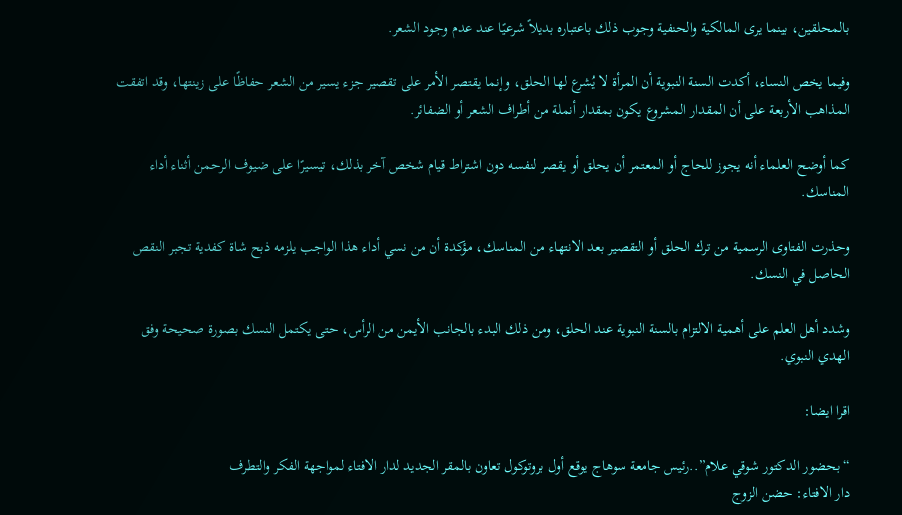بالمحلقين، بينما يرى المالكية والحنفية وجوب ذلك باعتباره بديلاً شرعيًا عند عدم وجود الشعر.

وفيما يخص النساء، أكدت السنة النبوية أن المرأة لا يُشرع لها الحلق، وإنما يقتصر الأمر على تقصير جزء يسير من الشعر حفاظًا على زينتها، وقد اتفقت المذاهب الأربعة على أن المقدار المشروع يكون بمقدار أنملة من أطراف الشعر أو الضفائر.

كما أوضح العلماء أنه يجوز للحاج أو المعتمر أن يحلق أو يقصر لنفسه دون اشتراط قيام شخص آخر بذلك، تيسيرًا على ضيوف الرحمن أثناء أداء المناسك.

وحذرت الفتاوى الرسمية من ترك الحلق أو التقصير بعد الانتهاء من المناسك، مؤكدة أن من نسي أداء هذا الواجب يلزمه ذبح شاة كفدية تجبر النقص الحاصل في النسك.

وشدد أهل العلم على أهمية الالتزام بالسنة النبوية عند الحلق، ومن ذلك البدء بالجانب الأيمن من الرأس، حتى يكتمل النسك بصورة صحيحة وفق الهدي النبوي.

اقرا ايضا:

“بحضور الدكتور شوقي علام”..رئيس جامعة سوهاج يوقع أول بروتوكول تعاون بالمقر الجديد لدار الافتاء لمواجهة الفكر والتطرف
دار الافتاء: حضن الزوج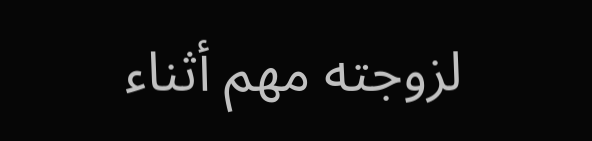لزوجته مهم أثناء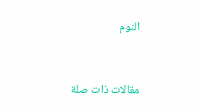النوم


مقالات ذات صلة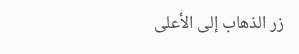زر الذهاب إلى الأعلى